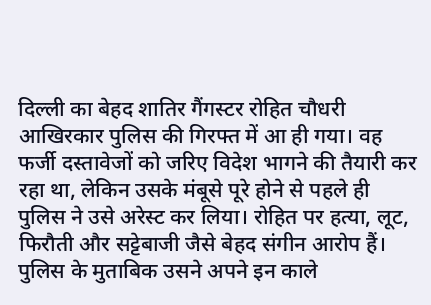दिल्ली का बेहद शातिर गैंगस्टर रोहित चौधरी आखिरकार पुलिस की गिरफ्त में आ ही गया। वह फर्जी दस्तावेजों को जरिए विदेश भागने की तैयारी कर रहा था, लेकिन उसके मंबूसे पूरे होने से पहले ही पुलिस ने उसे अरेस्ट कर लिया। रोहित पर हत्या, लूट, फिरौती और सट्टेबाजी जैसे बेहद संगीन आरोप हैं। पुलिस के मुताबिक उसने अपने इन काले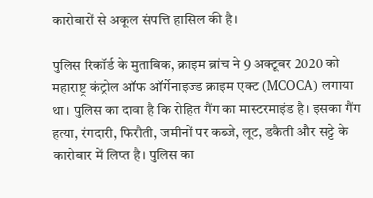कारोबारों से अकूल संपत्ति हासिल की है।

पुलिस रिकॉर्ड के मुताबिक, क्राइम ब्रांच ने 9 अक्टूबर 2020 को महाराष्ट्र कंट्रोल ऑफ ऑर्गेनाइज्ड क्राइम एक्ट (MCOCA) लगाया था। पुलिस का दावा है कि रोहित गैंग का मास्टरमाइंड है। इसका गैंग हत्या, रंगदारी, फिरौती, जमीनों पर कब्जे, लूट, डकैती और सट्टे के कारोबार में लिप्त है। पुलिस का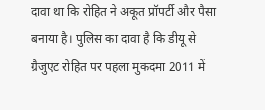दावा था कि रोहित ने अकूत प्रॉपर्टी और पैसा बनाया है। पुलिस का दावा है कि डीयू से ग्रैजुएट रोहित पर पहला मुकदमा 2011 में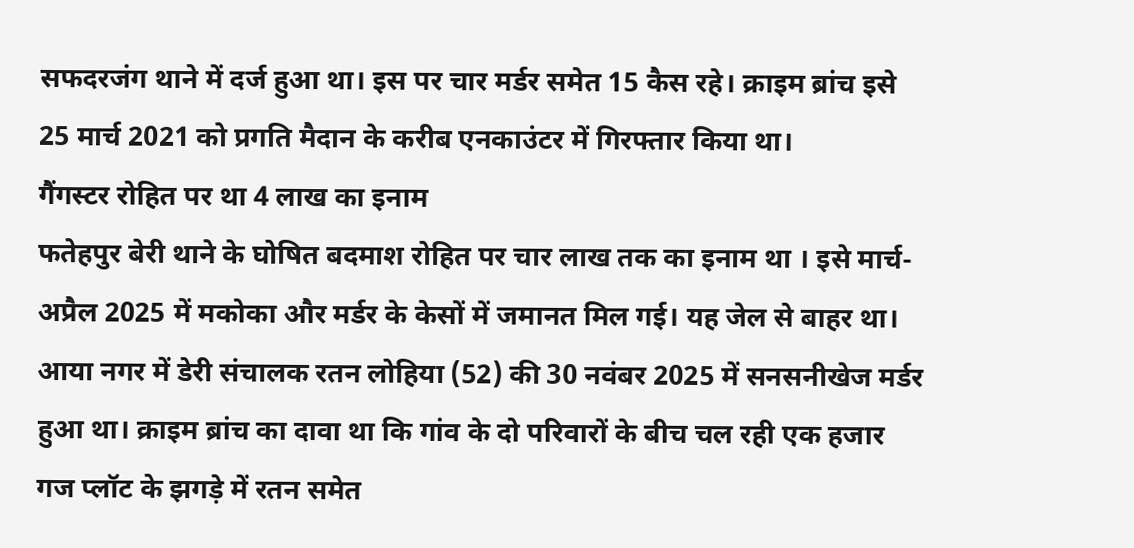सफदरजंग थाने में दर्ज हुआ था। इस पर चार मर्डर समेत 15 कैस रहे। क्राइम ब्रांच इसे 25 मार्च 2021 को प्रगति मैदान के करीब एनकाउंटर में गिरफ्तार किया था।
गैंगस्टर रोहित पर था 4 लाख का इनाम
फतेहपुर बेरी थाने के घोषित बदमाश रोहित पर चार लाख तक का इनाम था । इसे मार्च-अप्रैल 2025 में मकोका और मर्डर के केसों में जमानत मिल गई। यह जेल से बाहर था। आया नगर में डेरी संचालक रतन लोहिया (52) की 30 नवंबर 2025 में सनसनीखेज मर्डर हुआ था। क्राइम ब्रांच का दावा था कि गांव के दो परिवारों के बीच चल रही एक हजार गज प्लॉट के झगड़े में रतन समेत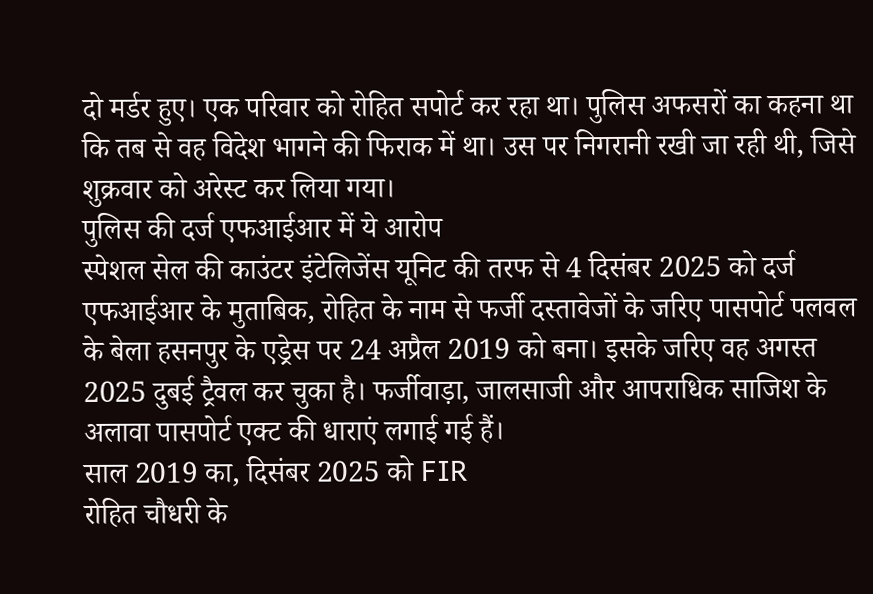दो मर्डर हुए। एक परिवार को रोहित सपोर्ट कर रहा था। पुलिस अफसरों का कहना था कि तब से वह विदेश भागने की फिराक में था। उस पर निगरानी रखी जा रही थी, जिसे शुक्रवार को अरेस्ट कर लिया गया।
पुलिस की दर्ज एफआईआर में ये आरोप
स्पेशल सेल की काउंटर इंटेलिजेंस यूनिट की तरफ से 4 दिसंबर 2025 को दर्ज एफआईआर के मुताबिक, रोहित के नाम से फर्जी दस्तावेजों के जरिए पासपोर्ट पलवल के बेला हसनपुर के एड्रेस पर 24 अप्रैल 2019 को बना। इसके जरिए वह अगस्त 2025 दुबई ट्रैवल कर चुका है। फर्जीवाड़ा, जालसाजी और आपराधिक साजिश के अलावा पासपोर्ट एक्ट की धाराएं लगाई गई हैं।
साल 2019 का, दिसंबर 2025 को FIR
रोहित चौधरी के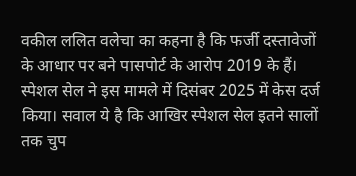वकील ललित वलेचा का कहना है कि फर्जी दस्तावेजों के आधार पर बने पासपोर्ट के आरोप 2019 के हैं। स्पेशल सेल ने इस मामले में दिसंबर 2025 में केस दर्ज किया। सवाल ये है कि आखिर स्पेशल सेल इतने सालों तक चुप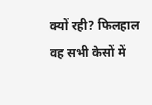क्यों रही? फिलहाल वह सभी केसों में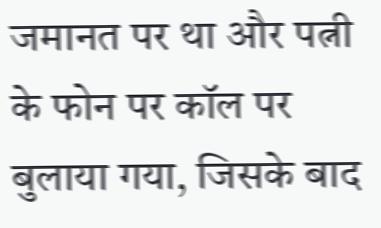जमानत पर था और पत्नी के फोन पर कॉल पर बुलाया गया, जिसके बाद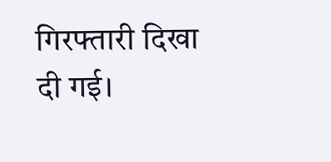गिरफ्तारी दिखा दी गई।